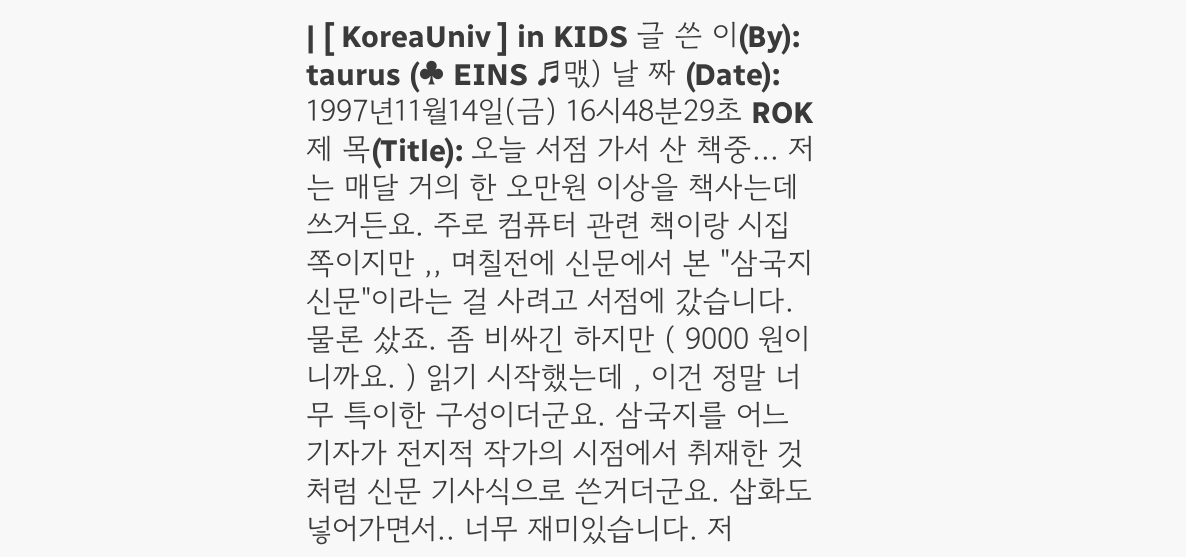| [ KoreaUniv ] in KIDS 글 쓴 이(By): taurus (♣ EINS ♬맧) 날 짜 (Date): 1997년11월14일(금) 16시48분29초 ROK 제 목(Title): 오늘 서점 가서 산 책중... 저는 매달 거의 한 오만원 이상을 책사는데 쓰거든요. 주로 컴퓨터 관련 책이랑 시집 쪽이지만 ,, 며칠전에 신문에서 본 "삼국지 신문"이라는 걸 사려고 서점에 갔습니다. 물론 샀죠. 좀 비싸긴 하지만 ( 9000 원이니까요. ) 읽기 시작했는데 , 이건 정말 너무 특이한 구성이더군요. 삼국지를 어느 기자가 전지적 작가의 시점에서 취재한 것 처럼 신문 기사식으로 쓴거더군요. 삽화도 넣어가면서.. 너무 재미있습니다. 저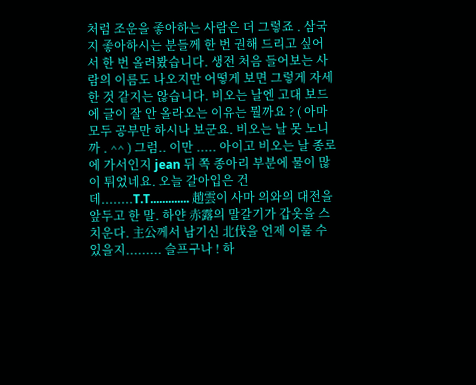처럼 조운을 좋아하는 사람은 더 그렇죠 . 삼국지 좋아하시는 분들께 한 번 권해 드리고 싶어서 한 번 올려봤습니다. 생전 처음 들어보는 사람의 이름도 나오지만 어떻게 보면 그렇게 자세한 것 같지는 않습니다. 비오는 날엔 고대 보드에 글이 잘 안 올라오는 이유는 뭘까요 ? ( 아마 모두 공부만 하시나 보군요. 비오는 날 못 노니까 . ^^ ) 그럼.. 이만 ..... 아이고 비오는 날 종로에 가서인지 jean 뒤 쪽 종아리 부분에 물이 많이 튀었네요. 오늘 갈아입은 건데........T.T............. 趙雲이 사마 의와의 대전을 앞두고 한 말. 하얀 赤露의 말갈기가 갑옷을 스치운다. 主公께서 남기신 北伐을 언제 이룰 수 있을지......... 슬프구나 ! 하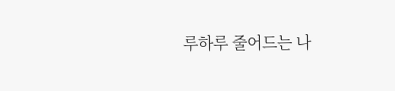루하루 줄어드는 나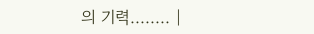의 기력........ |